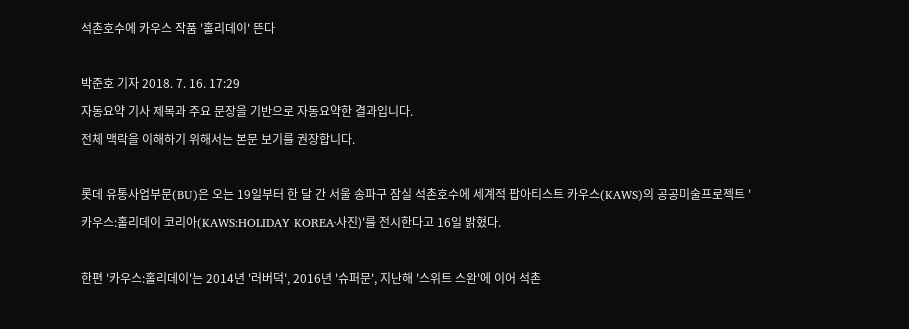석촌호수에 카우스 작품 '홀리데이' 뜬다

박준호 기자 2018. 7. 16. 17:29
자동요약 기사 제목과 주요 문장을 기반으로 자동요약한 결과입니다.
전체 맥락을 이해하기 위해서는 본문 보기를 권장합니다.

롯데 유통사업부문(BU)은 오는 19일부터 한 달 간 서울 송파구 잠실 석촌호수에 세계적 팝아티스트 카우스(KAWS)의 공공미술프로젝트 '카우스:홀리데이 코리아(KAWS:HOLIDAY KOREA·사진)'를 전시한다고 16일 밝혔다.

한편 '카우스:홀리데이'는 2014년 '러버덕', 2016년 '슈퍼문', 지난해 '스위트 스완'에 이어 석촌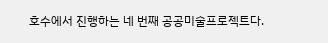호수에서 진행하는 네 번째 공공미술프로젝트다.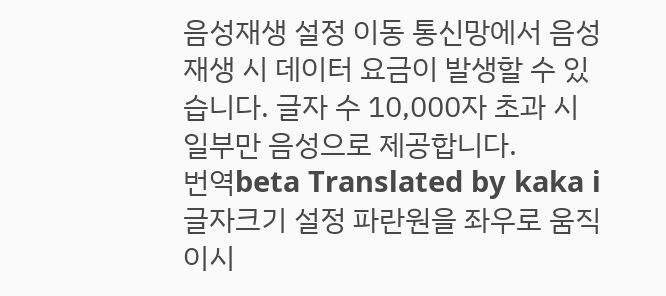음성재생 설정 이동 통신망에서 음성 재생 시 데이터 요금이 발생할 수 있습니다. 글자 수 10,000자 초과 시 일부만 음성으로 제공합니다.
번역beta Translated by kaka i
글자크기 설정 파란원을 좌우로 움직이시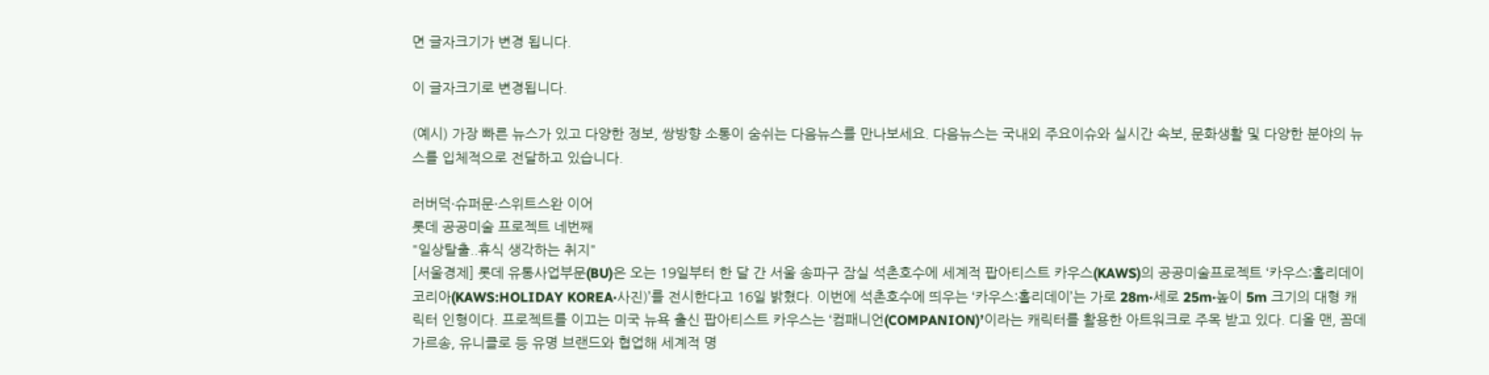면 글자크기가 변경 됩니다.

이 글자크기로 변경됩니다.

(예시) 가장 빠른 뉴스가 있고 다양한 정보, 쌍방향 소통이 숨쉬는 다음뉴스를 만나보세요. 다음뉴스는 국내외 주요이슈와 실시간 속보, 문화생활 및 다양한 분야의 뉴스를 입체적으로 전달하고 있습니다.

러버덕·슈퍼문·스위트스완 이어
롯데 공공미술 프로젝트 네번째
"일상탈출..휴식 생각하는 취지"
[서울경제] 롯데 유통사업부문(BU)은 오는 19일부터 한 달 간 서울 송파구 잠실 석촌호수에 세계적 팝아티스트 카우스(KAWS)의 공공미술프로젝트 ‘카우스:홀리데이 코리아(KAWS:HOLIDAY KOREA·사진)’를 전시한다고 16일 밝혔다. 이번에 석촌호수에 띄우는 ‘카우스:홀리데이’는 가로 28m·세로 25m·높이 5m 크기의 대형 캐릭터 인형이다. 프로젝트를 이끄는 미국 뉴욕 출신 팝아티스트 카우스는 ‘컴패니언(COMPANION)’이라는 캐릭터를 활용한 아트워크로 주목 받고 있다. 디올 맨, 꼼데가르송, 유니클로 등 유명 브랜드와 협업해 세계적 명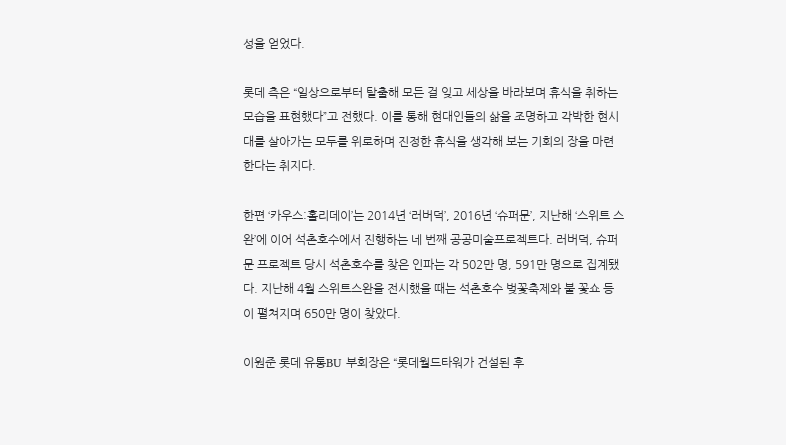성을 얻었다.

롯데 측은 “일상으로부터 탈출해 모든 걸 잊고 세상을 바라보며 휴식을 취하는 모습을 표현했다”고 전했다. 이를 통해 현대인들의 삶을 조명하고 각박한 현시대를 살아가는 모두를 위로하며 진정한 휴식을 생각해 보는 기회의 장을 마련한다는 취지다.

한편 ‘카우스:홀리데이’는 2014년 ‘러버덕’, 2016년 ‘슈퍼문’, 지난해 ‘스위트 스완’에 이어 석촌호수에서 진행하는 네 번째 공공미술프로젝트다. 러버덕, 슈퍼문 프로젝트 당시 석촌호수를 찾은 인파는 각 502만 명, 591만 명으로 집계됐다. 지난해 4월 스위트스완을 전시했을 때는 석촌호수 벚꽃축제와 불 꽃쇼 등이 펼쳐지며 650만 명이 찾았다.

이원준 롯데 유통BU 부회장은 “롯데월드타워가 건설된 후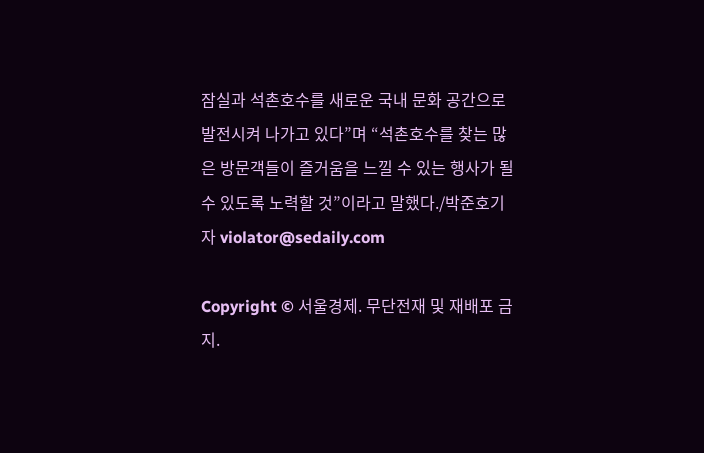잠실과 석촌호수를 새로운 국내 문화 공간으로 발전시켜 나가고 있다”며 “석촌호수를 찾는 많은 방문객들이 즐거움을 느낄 수 있는 행사가 될 수 있도록 노력할 것”이라고 말했다./박준호기자 violator@sedaily.com

Copyright © 서울경제. 무단전재 및 재배포 금지.